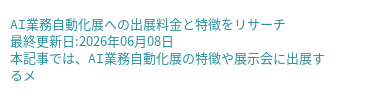AI業務自動化展への出展料金と特徴をリサーチ
最終更新日:2026年06月08日
本記事では、AI業務自動化展の特徴や展示会に出展するメ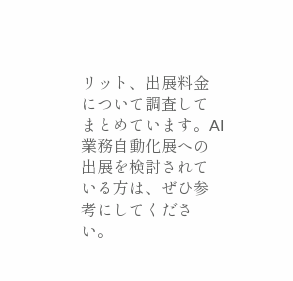リット、出展料金について調査してまとめています。AI業務自動化展への出展を検討されている方は、ぜひ参考にしてください。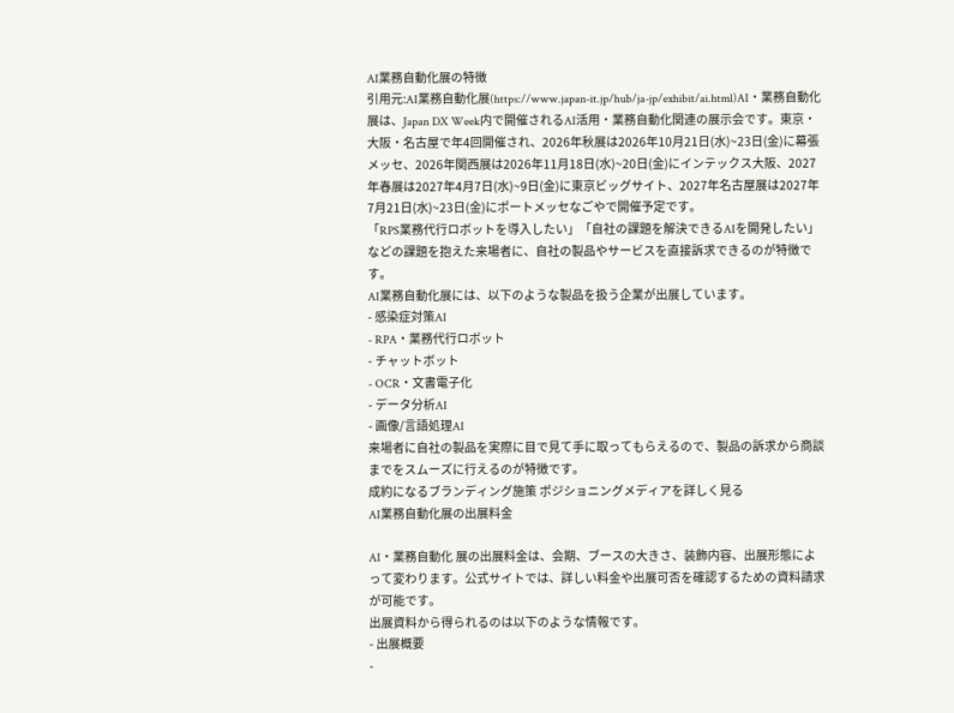AI業務自動化展の特徴
引用元:AI業務自動化展(https://www.japan-it.jp/hub/ja-jp/exhibit/ai.html)AI・業務自動化 展は、Japan DX Week内で開催されるAI活用・業務自動化関連の展示会です。東京・大阪・名古屋で年4回開催され、2026年秋展は2026年10月21日(水)~23日(金)に幕張メッセ、2026年関西展は2026年11月18日(水)~20日(金)にインテックス大阪、2027年春展は2027年4月7日(水)~9日(金)に東京ビッグサイト、2027年名古屋展は2027年7月21日(水)~23日(金)にポートメッセなごやで開催予定です。
「RPS業務代行ロボットを導入したい」「自社の課題を解決できるAIを開発したい」などの課題を抱えた来場者に、自社の製品やサービスを直接訴求できるのが特徴です。
AI業務自動化展には、以下のような製品を扱う企業が出展しています。
- 感染症対策AI
- RPA・業務代行ロボット
- チャットボット
- OCR・文書電子化
- データ分析AI
- 画像/言語処理AI
来場者に自社の製品を実際に目で見て手に取ってもらえるので、製品の訴求から商談までをスムーズに行えるのが特徴です。
成約になるブランディング施策 ポジショニングメディアを詳しく見る
AI業務自動化展の出展料金

AI・業務自動化 展の出展料金は、会期、ブースの大きさ、装飾内容、出展形態によって変わります。公式サイトでは、詳しい料金や出展可否を確認するための資料請求が可能です。
出展資料から得られるのは以下のような情報です。
- 出展概要
-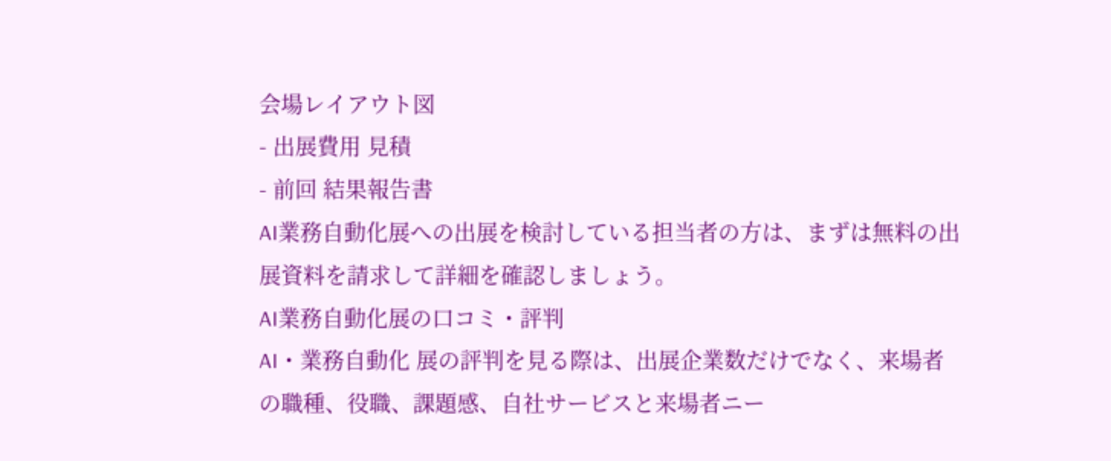会場レイアウト図
- 出展費用 見積
- 前回 結果報告書
AI業務自動化展への出展を検討している担当者の方は、まずは無料の出展資料を請求して詳細を確認しましょう。
AI業務自動化展の口コミ・評判
AI・業務自動化 展の評判を見る際は、出展企業数だけでなく、来場者の職種、役職、課題感、自社サービスと来場者ニー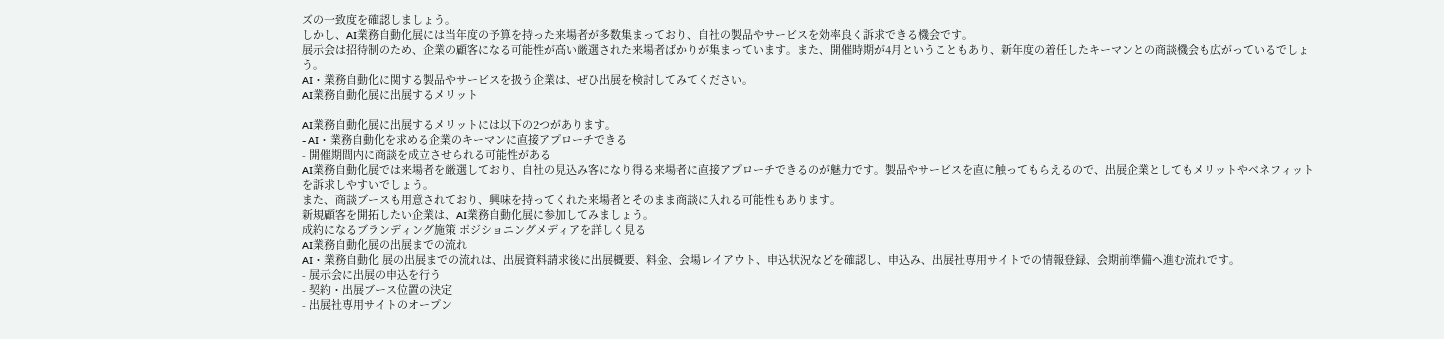ズの一致度を確認しましょう。
しかし、AI業務自動化展には当年度の予算を持った来場者が多数集まっており、自社の製品やサービスを効率良く訴求できる機会です。
展示会は招待制のため、企業の顧客になる可能性が高い厳選された来場者ばかりが集まっています。また、開催時期が4月ということもあり、新年度の着任したキーマンとの商談機会も広がっているでしょう。
AI・業務自動化に関する製品やサービスを扱う企業は、ぜひ出展を検討してみてください。
AI業務自動化展に出展するメリット

AI業務自動化展に出展するメリットには以下の2つがあります。
- AI・業務自動化を求める企業のキーマンに直接アプローチできる
- 開催期間内に商談を成立させられる可能性がある
AI業務自動化展では来場者を厳選しており、自社の見込み客になり得る来場者に直接アプローチできるのが魅力です。製品やサービスを直に触ってもらえるので、出展企業としてもメリットやベネフィットを訴求しやすいでしょう。
また、商談ブースも用意されており、興味を持ってくれた来場者とそのまま商談に入れる可能性もあります。
新規顧客を開拓したい企業は、AI業務自動化展に参加してみましょう。
成約になるブランディング施策 ポジショニングメディアを詳しく見る
AI業務自動化展の出展までの流れ
AI・業務自動化 展の出展までの流れは、出展資料請求後に出展概要、料金、会場レイアウト、申込状況などを確認し、申込み、出展社専用サイトでの情報登録、会期前準備へ進む流れです。
- 展示会に出展の申込を行う
- 契約・出展ブース位置の決定
- 出展社専用サイトのオープン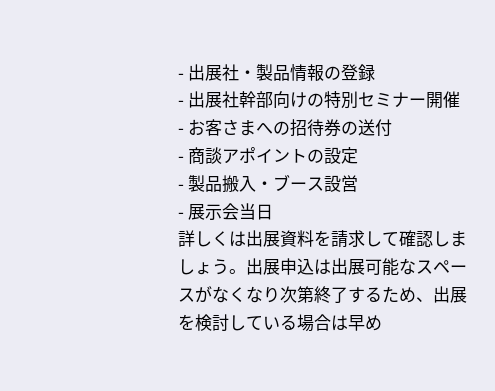- 出展社・製品情報の登録
- 出展社幹部向けの特別セミナー開催
- お客さまへの招待券の送付
- 商談アポイントの設定
- 製品搬入・ブース設営
- 展示会当日
詳しくは出展資料を請求して確認しましょう。出展申込は出展可能なスペースがなくなり次第終了するため、出展を検討している場合は早め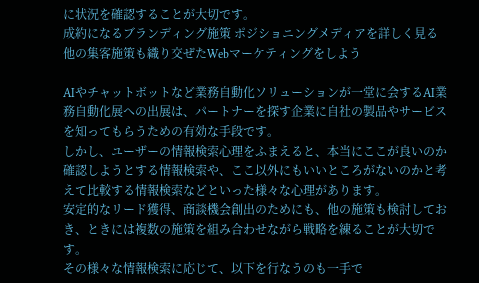に状況を確認することが大切です。
成約になるブランディング施策 ポジショニングメディアを詳しく見る
他の集客施策も織り交ぜたWebマーケティングをしよう

AIやチャットボットなど業務自動化ソリューションが一堂に会するAI業務自動化展への出展は、パートナーを探す企業に自社の製品やサービスを知ってもらうための有効な手段です。
しかし、ユーザーの情報検索心理をふまえると、本当にここが良いのか確認しようとする情報検索や、ここ以外にもいいところがないのかと考えて比較する情報検索などといった様々な心理があります。
安定的なリード獲得、商談機会創出のためにも、他の施策も検討しておき、ときには複数の施策を組み合わせながら戦略を練ることが大切です。
その様々な情報検索に応じて、以下を行なうのも一手で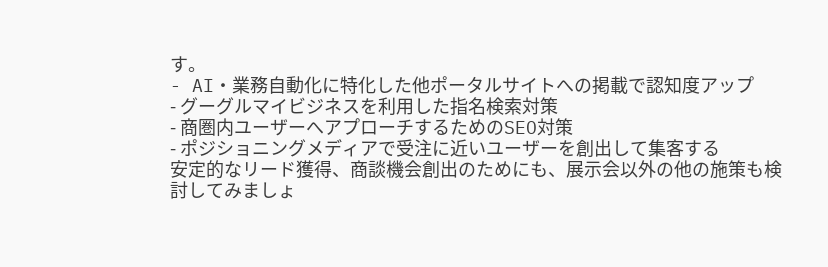す。
- AI・業務自動化に特化した他ポータルサイトへの掲載で認知度アップ
- グーグルマイビジネスを利用した指名検索対策
- 商圏内ユーザーへアプローチするためのSEO対策
- ポジショニングメディアで受注に近いユーザーを創出して集客する
安定的なリード獲得、商談機会創出のためにも、展示会以外の他の施策も検討してみましょ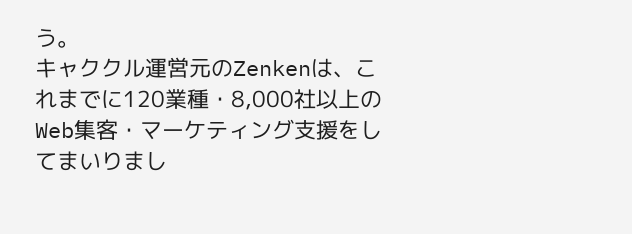う。
キャククル運営元のZenkenは、これまでに120業種・8,000社以上のWeb集客・マーケティング支援をしてまいりまし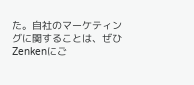た。自社のマーケティングに関することは、ぜひZenkenにご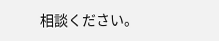相談ください。